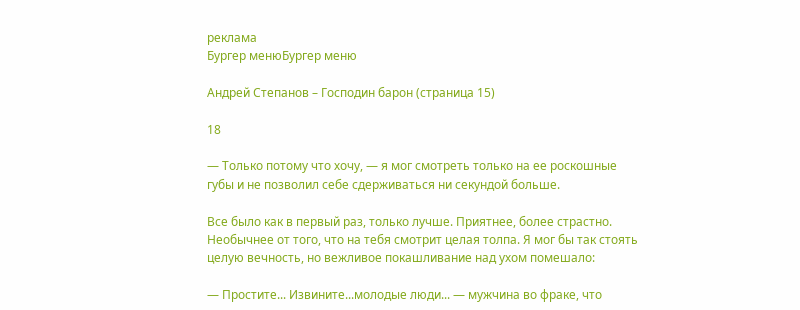реклама
Бургер менюБургер меню

Андрей Степанов – Господин барон (страница 15)

18

— Только потому что хочу, — я мог смотреть только на ее роскошные губы и не позволил себе сдерживаться ни секундой больше.

Все было как в первый раз, только лучше. Приятнее, более страстно. Необычнее от того, что на тебя смотрит целая толпа. Я мог бы так стоять целую вечность, но вежливое покашливание над ухом помешало:

— Простите... Извините...молодые люди... — мужчина во фраке, что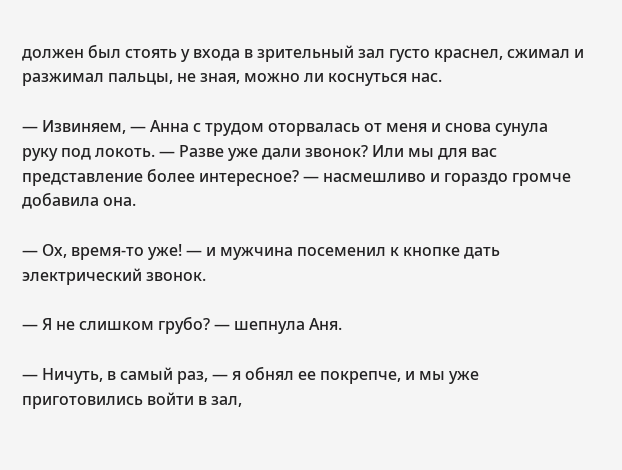должен был стоять у входа в зрительный зал густо краснел, сжимал и разжимал пальцы, не зная, можно ли коснуться нас.

— Извиняем, — Анна с трудом оторвалась от меня и снова сунула руку под локоть. — Разве уже дали звонок? Или мы для вас представление более интересное? — насмешливо и гораздо громче добавила она.

— Ох, время-то уже! — и мужчина посеменил к кнопке дать электрический звонок.

— Я не слишком грубо? — шепнула Аня.

— Ничуть, в самый раз, — я обнял ее покрепче, и мы уже приготовились войти в зал,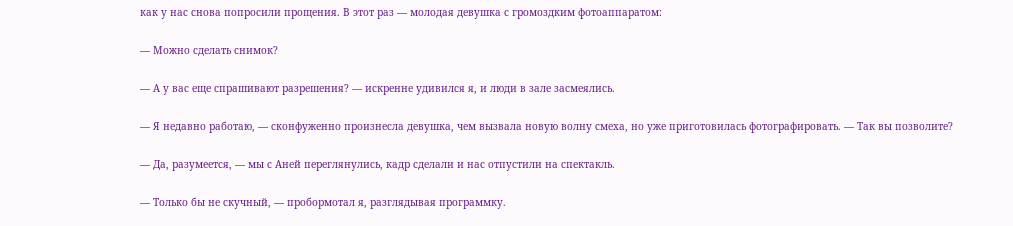как у нас снова попросили прощения. В этот раз — молодая девушка с громоздким фотоаппаратом:

— Можно сделать снимок?

— А у вас еще спрашивают разрешения? — искренне удивился я, и люди в зале засмеялись.

— Я недавно работаю, — сконфуженно произнесла девушка, чем вызвала новую волну смеха, но уже приготовилась фотографировать. — Так вы позволите?

— Да, разумеется, — мы с Аней переглянулись, кадр сделали и нас отпустили на спектакль.

— Только бы не скучный, — пробормотал я, разглядывая программку.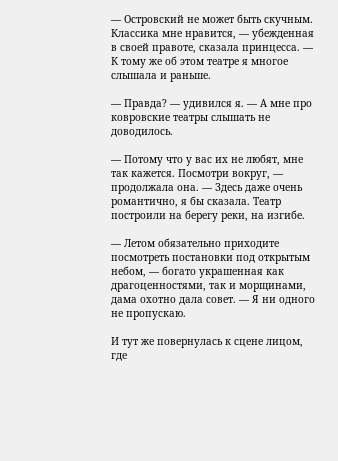— Островский не может быть скучным. Классика мне нравится, — убежденная в своей правоте, сказала принцесса. — К тому же об этом театре я многое слышала и раньше.

— Правда? — удивился я. — А мне про ковровские театры слышать не доводилось.

— Потому что у вас их не любят, мне так кажется. Посмотри вокруг, — продолжала она. — Здесь даже очень романтично, я бы сказала. Театр построили на берегу реки, на изгибе.

— Летом обязательно приходите посмотреть постановки под открытым небом, — богато украшенная как драгоценностями, так и морщинами, дама охотно дала совет. — Я ни одного не пропускаю.

И тут же повернулась к сцене лицом, где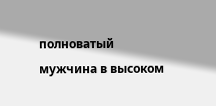полноватый мужчина в высоком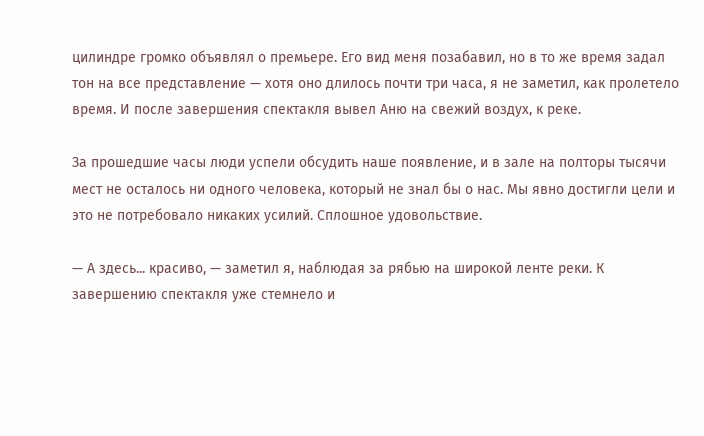цилиндре громко объявлял о премьере. Его вид меня позабавил, но в то же время задал тон на все представление — хотя оно длилось почти три часа, я не заметил, как пролетело время. И после завершения спектакля вывел Аню на свежий воздух, к реке.

За прошедшие часы люди успели обсудить наше появление, и в зале на полторы тысячи мест не осталось ни одного человека, который не знал бы о нас. Мы явно достигли цели и это не потребовало никаких усилий. Сплошное удовольствие.

— А здесь... красиво, — заметил я, наблюдая за рябью на широкой ленте реки. К завершению спектакля уже стемнело и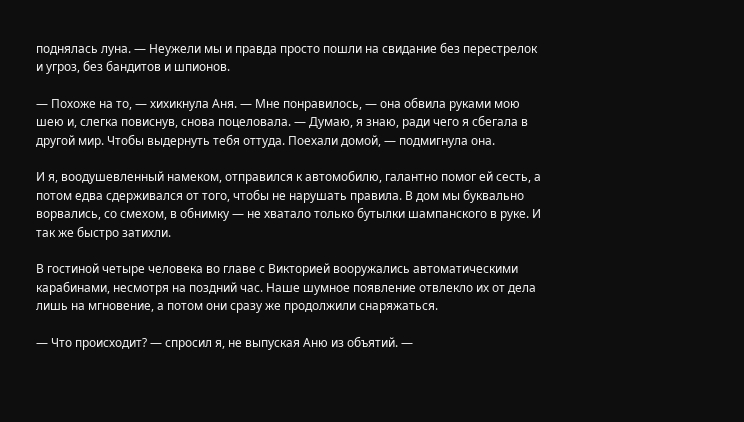поднялась луна. — Неужели мы и правда просто пошли на свидание без перестрелок и угроз, без бандитов и шпионов.

— Похоже на то, — хихикнула Аня. — Мне понравилось, — она обвила руками мою шею и, слегка повиснув, снова поцеловала. — Думаю, я знаю, ради чего я сбегала в другой мир. Чтобы выдернуть тебя оттуда. Поехали домой, — подмигнула она.

И я, воодушевленный намеком, отправился к автомобилю, галантно помог ей сесть, а потом едва сдерживался от того, чтобы не нарушать правила. В дом мы буквально ворвались, со смехом, в обнимку — не хватало только бутылки шампанского в руке. И так же быстро затихли.

В гостиной четыре человека во главе с Викторией вооружались автоматическими карабинами, несмотря на поздний час. Наше шумное появление отвлекло их от дела лишь на мгновение, а потом они сразу же продолжили снаряжаться.

— Что происходит? — спросил я, не выпуская Аню из объятий. —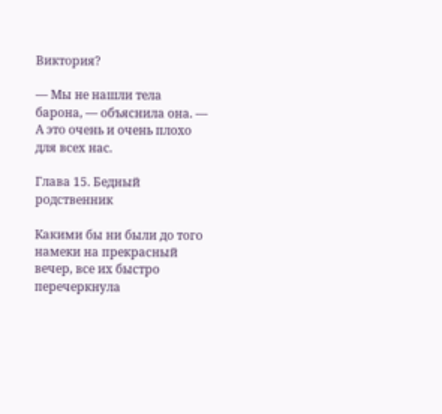Виктория?

— Мы не нашли тела барона, — объяснила она. — А это очень и очень плохо для всех нас.

Глава 15. Бедный родственник

Какими бы ни были до того намеки на прекрасный вечер, все их быстро перечеркнула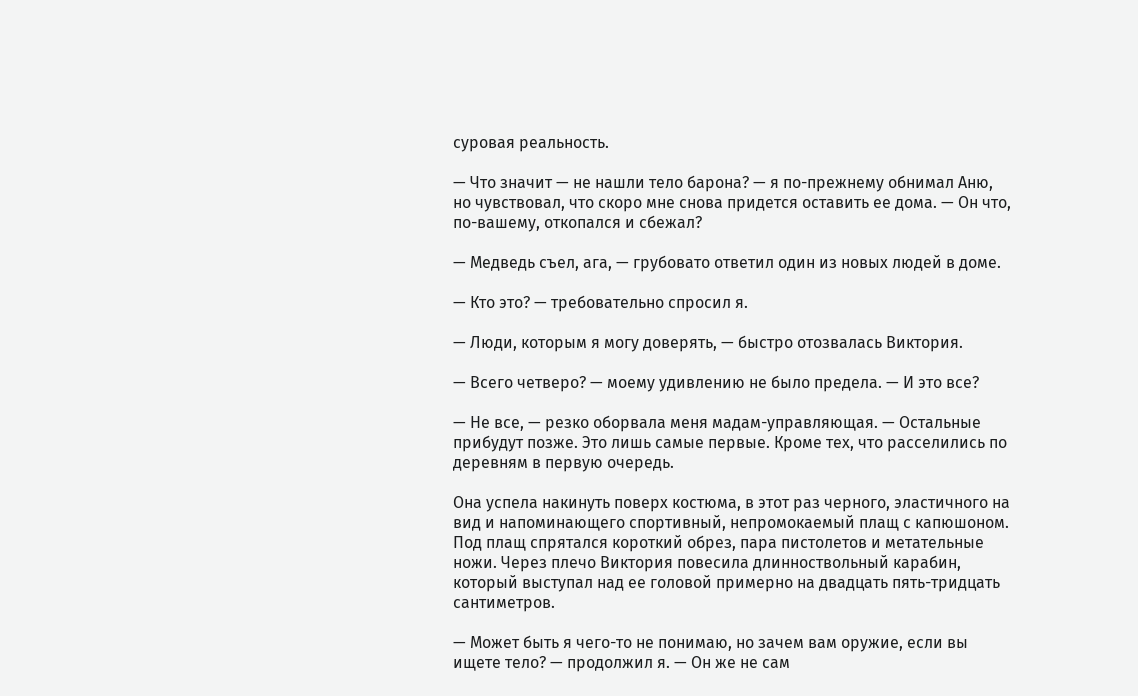суровая реальность.

— Что значит — не нашли тело барона? — я по-прежнему обнимал Аню, но чувствовал, что скоро мне снова придется оставить ее дома. — Он что, по-вашему, откопался и сбежал?

— Медведь съел, ага, — грубовато ответил один из новых людей в доме.

— Кто это? — требовательно спросил я.

— Люди, которым я могу доверять, — быстро отозвалась Виктория.

— Всего четверо? — моему удивлению не было предела. — И это все?

— Не все, — резко оборвала меня мадам-управляющая. — Остальные прибудут позже. Это лишь самые первые. Кроме тех, что расселились по деревням в первую очередь.

Она успела накинуть поверх костюма, в этот раз черного, эластичного на вид и напоминающего спортивный, непромокаемый плащ с капюшоном. Под плащ спрятался короткий обрез, пара пистолетов и метательные ножи. Через плечо Виктория повесила длинноствольный карабин, который выступал над ее головой примерно на двадцать пять-тридцать сантиметров.

— Может быть я чего-то не понимаю, но зачем вам оружие, если вы ищете тело? — продолжил я. — Он же не сам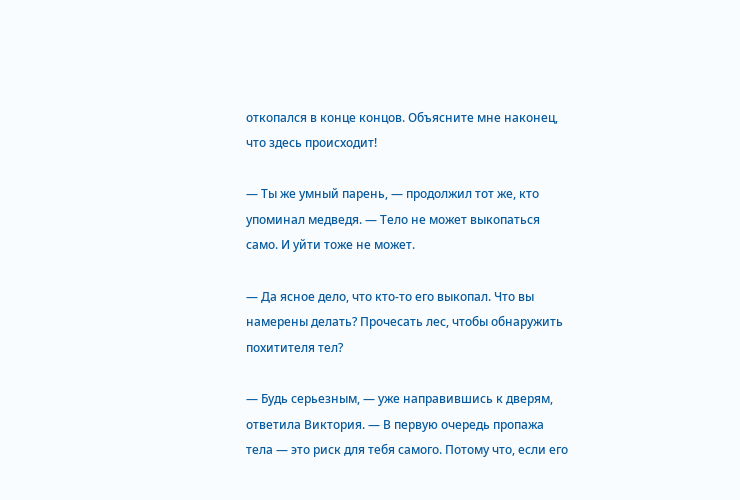откопался в конце концов. Объясните мне наконец, что здесь происходит!

— Ты же умный парень, — продолжил тот же, кто упоминал медведя. — Тело не может выкопаться само. И уйти тоже не может.

— Да ясное дело, что кто-то его выкопал. Что вы намерены делать? Прочесать лес, чтобы обнаружить похитителя тел?

— Будь серьезным, — уже направившись к дверям, ответила Виктория. — В первую очередь пропажа тела — это риск для тебя самого. Потому что, если его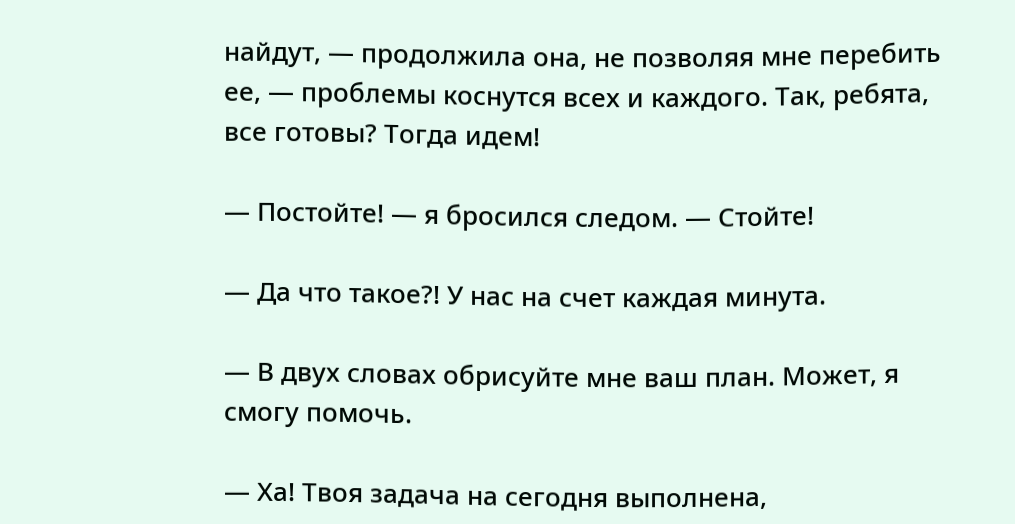найдут, — продолжила она, не позволяя мне перебить ее, — проблемы коснутся всех и каждого. Так, ребята, все готовы? Тогда идем!

— Постойте! — я бросился следом. — Стойте!

— Да что такое?! У нас на счет каждая минута.

— В двух словах обрисуйте мне ваш план. Может, я смогу помочь.

— Ха! Твоя задача на сегодня выполнена,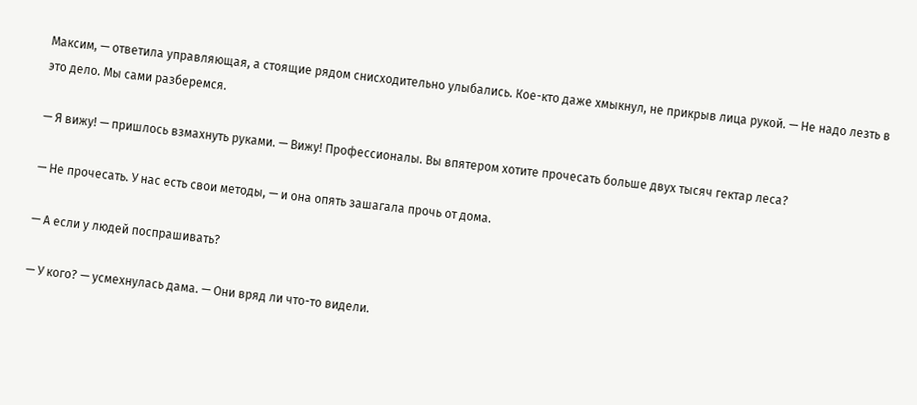Максим, — ответила управляющая, а стоящие рядом снисходительно улыбались. Кое-кто даже хмыкнул, не прикрыв лица рукой. — Не надо лезть в это дело. Мы сами разберемся.

— Я вижу! — пришлось взмахнуть руками. — Вижу! Профессионалы. Вы впятером хотите прочесать больше двух тысяч гектар леса?

— Не прочесать. У нас есть свои методы, — и она опять зашагала прочь от дома.

— А если у людей поспрашивать?

— У кого? — усмехнулась дама. — Они вряд ли что-то видели.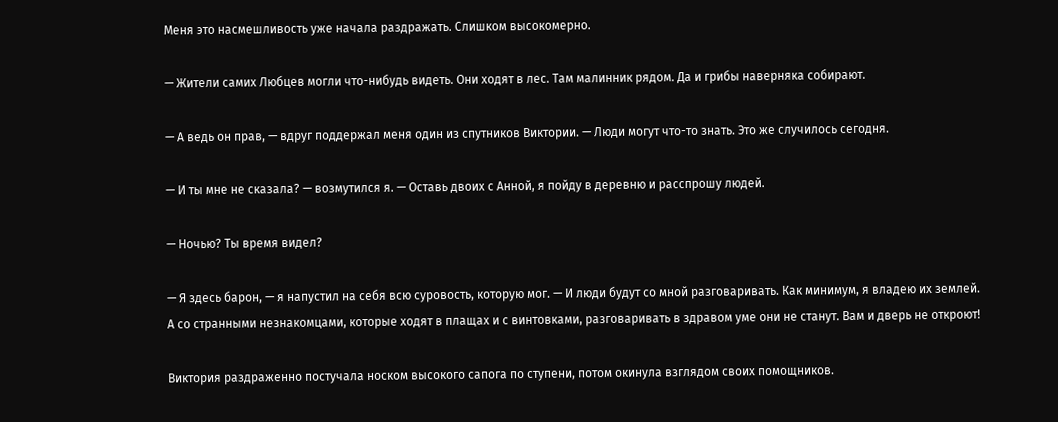Меня это насмешливость уже начала раздражать. Слишком высокомерно.

— Жители самих Любцев могли что-нибудь видеть. Они ходят в лес. Там малинник рядом. Да и грибы наверняка собирают.

— А ведь он прав, — вдруг поддержал меня один из спутников Виктории. — Люди могут что-то знать. Это же случилось сегодня.

— И ты мне не сказала? — возмутился я. — Оставь двоих с Анной, я пойду в деревню и расспрошу людей.

— Ночью? Ты время видел?

— Я здесь барон, — я напустил на себя всю суровость, которую мог. — И люди будут со мной разговаривать. Как минимум, я владею их землей. А со странными незнакомцами, которые ходят в плащах и с винтовками, разговаривать в здравом уме они не станут. Вам и дверь не откроют!

Виктория раздраженно постучала носком высокого сапога по ступени, потом окинула взглядом своих помощников.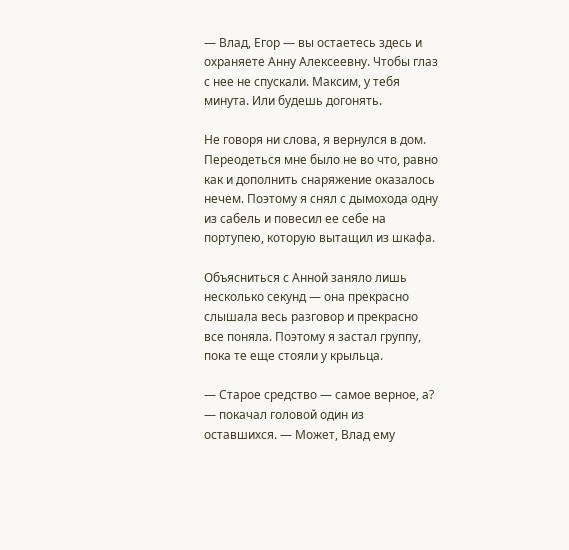— Влад, Егор — вы остаетесь здесь и охраняете Анну Алексеевну. Чтобы глаз с нее не спускали. Максим, у тебя минута. Или будешь догонять.

Не говоря ни слова, я вернулся в дом. Переодеться мне было не во что, равно как и дополнить снаряжение оказалось нечем. Поэтому я снял с дымохода одну из сабель и повесил ее себе на портупею, которую вытащил из шкафа.

Объясниться с Анной заняло лишь несколько секунд — она прекрасно слышала весь разговор и прекрасно все поняла. Поэтому я застал группу, пока те еще стояли у крыльца.

— Старое средство — самое верное, а? — покачал головой один из оставшихся. — Может, Влад ему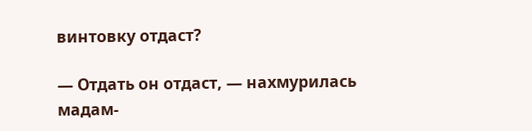винтовку отдаст?

— Отдать он отдаст, — нахмурилась мадам-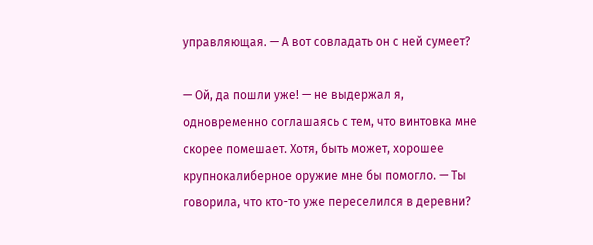управляющая. — А вот совладать он с ней сумеет?

— Ой, да пошли уже! — не выдержал я, одновременно соглашаясь с тем, что винтовка мне скорее помешает. Хотя, быть может, хорошее крупнокалиберное оружие мне бы помогло. — Ты говорила, что кто-то уже переселился в деревни?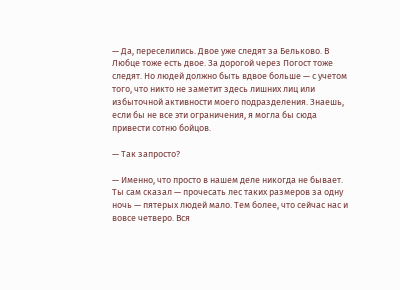— Да, переселились. Двое уже следят за Бельково. В Любце тоже есть двое. За дорогой через Погост тоже следят. Но людей должно быть вдвое больше — с учетом того, что никто не заметит здесь лишних лиц или избыточной активности моего подразделения. Знаешь, если бы не все эти ограничения, я могла бы сюда привести сотню бойцов.

— Так запросто?

— Именно, что просто в нашем деле никогда не бывает. Ты сам сказал — прочесать лес таких размеров за одну ночь — пятерых людей мало. Тем более, что сейчас нас и вовсе четверо. Вся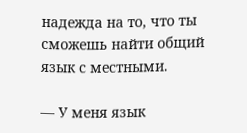надежда на то, что ты сможешь найти общий язык с местными.

— У меня язык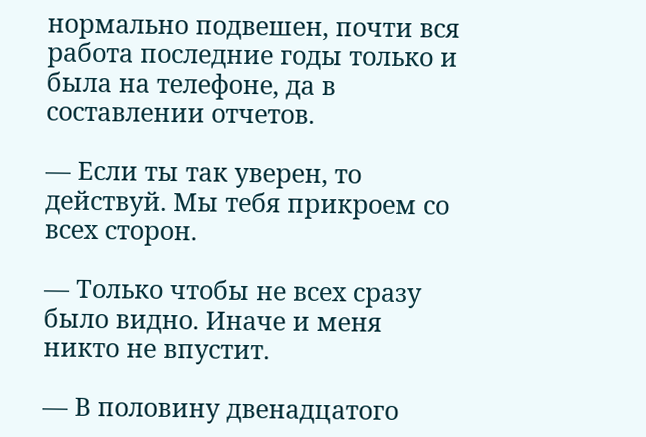нормально подвешен, почти вся работа последние годы только и была на телефоне, да в составлении отчетов.

— Если ты так уверен, то действуй. Мы тебя прикроем со всех сторон.

— Только чтобы не всех сразу было видно. Иначе и меня никто не впустит.

— В половину двенадцатого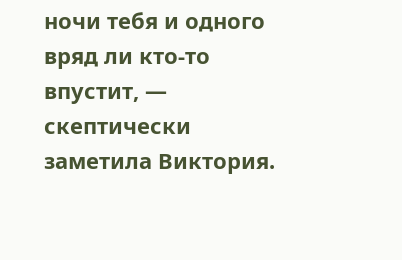ночи тебя и одного вряд ли кто-то впустит, — скептически заметила Виктория.